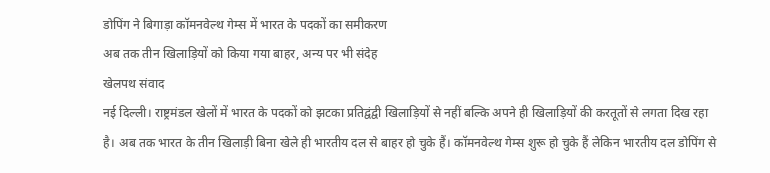डोपिंग ने बिगाड़ा कॉमनवेल्थ गेम्स में भारत के पदकों का समीकरण
अब तक तीन खिलाड़ियों को किया गया बाहर, अन्य पर भी संदेह
खेलपथ संवाद
नई दिल्ली। राष्ट्रमंडल खेलों में भारत के पदकों को झटका प्रतिद्वंद्वी खिलाड़ियों से नहीं बल्कि अपने ही खिलाड़ियों की करतूतों से लगता दिख रहा है। अब तक भारत के तीन खिलाड़ी बिना खेले ही भारतीय दल से बाहर हो चुके हैं। कॉमनवेल्थ गेम्स शुरू हो चुके हैं लेकिन भारतीय दल डोपिंग से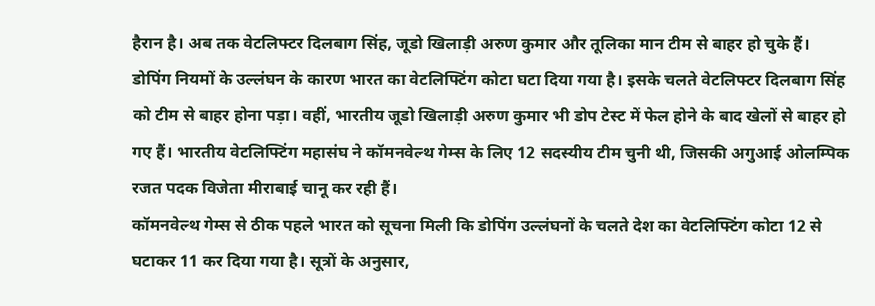हैरान है। अब तक वेटलिफ्टर दिलबाग सिंह, जूडो खिलाड़ी अरुण कुमार और तूलिका मान टीम से बाहर हो चुके हैं।
डोपिंग नियमों के उल्लंघन के कारण भारत का वेटलिफ्टिंग कोटा घटा दिया गया है। इसके चलते वेटलिफ्टर दिलबाग सिंह को टीम से बाहर होना पड़ा। वहीं, भारतीय जूडो खिलाड़ी अरुण कुमार भी डोप टेस्ट में फेल होने के बाद खेलों से बाहर हो गए हैं। भारतीय वेटलिफ्टिंग महासंघ ने कॉमनवेल्थ गेम्स के लिए 12 सदस्यीय टीम चुनी थी, जिसकी अगुआई ओलम्पिक रजत पदक विजेता मीराबाई चानू कर रही हैं।
कॉमनवेल्थ गेम्स से ठीक पहले भारत को सूचना मिली कि डोपिंग उल्लंघनों के चलते देश का वेटलिफ्टिंग कोटा 12 से घटाकर 11 कर दिया गया है। सूत्रों के अनुसार,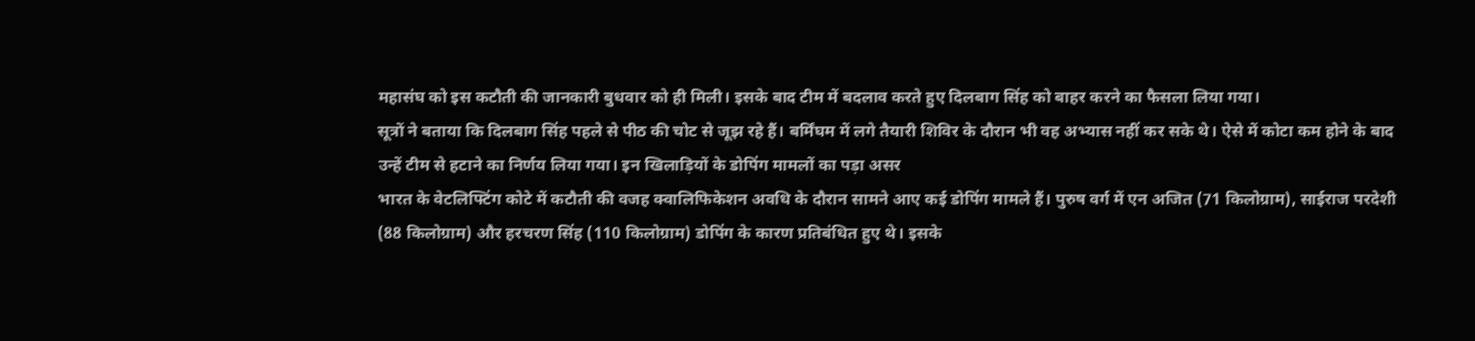महासंघ को इस कटौती की जानकारी बुधवार को ही मिली। इसके बाद टीम में बदलाव करते हुए दिलबाग सिंह को बाहर करने का फैसला लिया गया।
सूत्रों ने बताया कि दिलबाग सिंह पहले से पीठ की चोट से जूझ रहे हैं। बर्मिंघम में लगे तैयारी शिविर के दौरान भी वह अभ्यास नहीं कर सके थे। ऐसे में कोटा कम होने के बाद उन्हें टीम से हटाने का निर्णय लिया गया। इन खिलाड़ियों के डोपिंग मामलों का पड़ा असर
भारत के वेटलिफ्टिंग कोटे में कटौती की वजह क्वालिफिकेशन अवधि के दौरान सामने आए कई डोपिंग मामले हैं। पुरुष वर्ग में एन अजित (71 किलोग्राम), साईराज परदेशी (88 किलोग्राम) और हरचरण सिंह (110 किलोग्राम) डोपिंग के कारण प्रतिबंधित हुए थे। इसके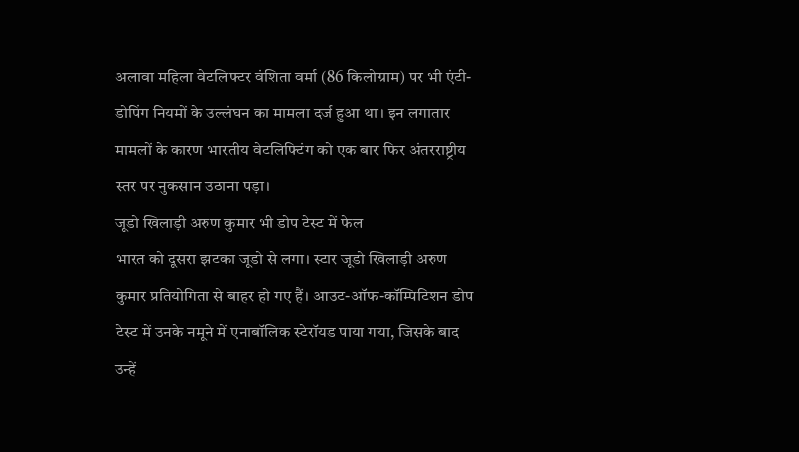अलावा महिला वेटलिफ्टर वंशिता वर्मा (86 किलोग्राम) पर भी एंटी-डोपिंग नियमों के उल्लंघन का मामला दर्ज हुआ था। इन लगातार मामलों के कारण भारतीय वेटलिफ्टिंग को एक बार फिर अंतरराष्ट्रीय स्तर पर नुकसान उठाना पड़ा।
जूडो खिलाड़ी अरुण कुमार भी डोप टेस्ट में फेल
भारत को दूसरा झटका जूडो से लगा। स्टार जूडो खिलाड़ी अरुण कुमार प्रतियोगिता से बाहर हो गए हैं। आउट-ऑफ-कॉम्पिटिशन डोप टेस्ट में उनके नमूने में एनाबॉलिक स्टेरॉयड पाया गया, जिसके बाद उन्हें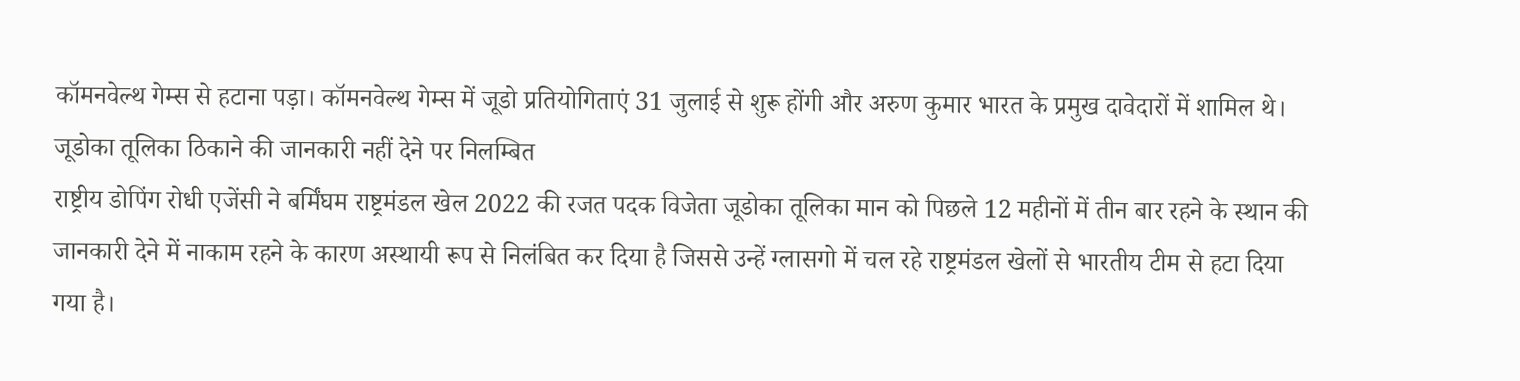कॉमनवेल्थ गेम्स से हटाना पड़ा। कॉमनवेल्थ गेम्स में जूडो प्रतियोगिताएं 31 जुलाई से शुरू होंगी और अरुण कुमार भारत के प्रमुख दावेदारों में शामिल थे।
जूडोका तूलिका ठिकाने की जानकारी नहीं देने पर निलम्बित
राष्ट्रीय डोपिंग रोधी एजेंसी ने बर्मिंघम राष्ट्रमंडल खेल 2022 की रजत पदक विजेता जूडोका तूलिका मान को पिछले 12 महीनों में तीन बार रहने के स्थान की जानकारी देने में नाकाम रहने के कारण अस्थायी रूप से निलंबित कर दिया है जिससे उन्हें ग्लासगो में चल रहे राष्ट्रमंडल खेलों से भारतीय टीम से हटा दिया गया है।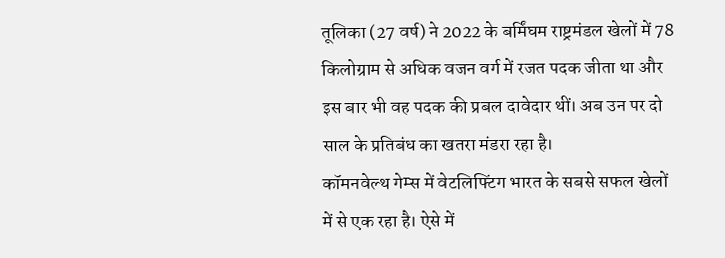तूलिका (27 वर्ष) ने 2022 के बर्मिंघम राष्ट्रमंडल खेलों में 78 किलोग्राम से अधिक वजन वर्ग में रजत पदक जीता था और इस बार भी वह पदक की प्रबल दावेदार थीं। अब उन पर दो साल के प्रतिबंध का खतरा मंडरा रहा है।
कॉमनवेल्थ गेम्स में वेटलिफ्टिंग भारत के सबसे सफल खेलों में से एक रहा है। ऐसे में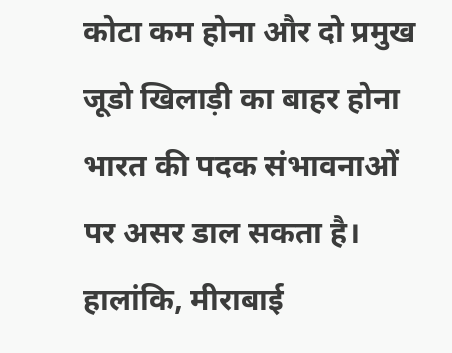कोटा कम होना और दो प्रमुख जूडो खिलाड़ी का बाहर होना भारत की पदक संभावनाओं पर असर डाल सकता है। हालांकि, मीराबाई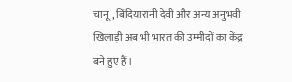चानू, बिंदियारानी देवी और अन्य अनुभवी खिलाड़ी अब भी भारत की उम्मीदों का केंद्र बने हुए हैं।